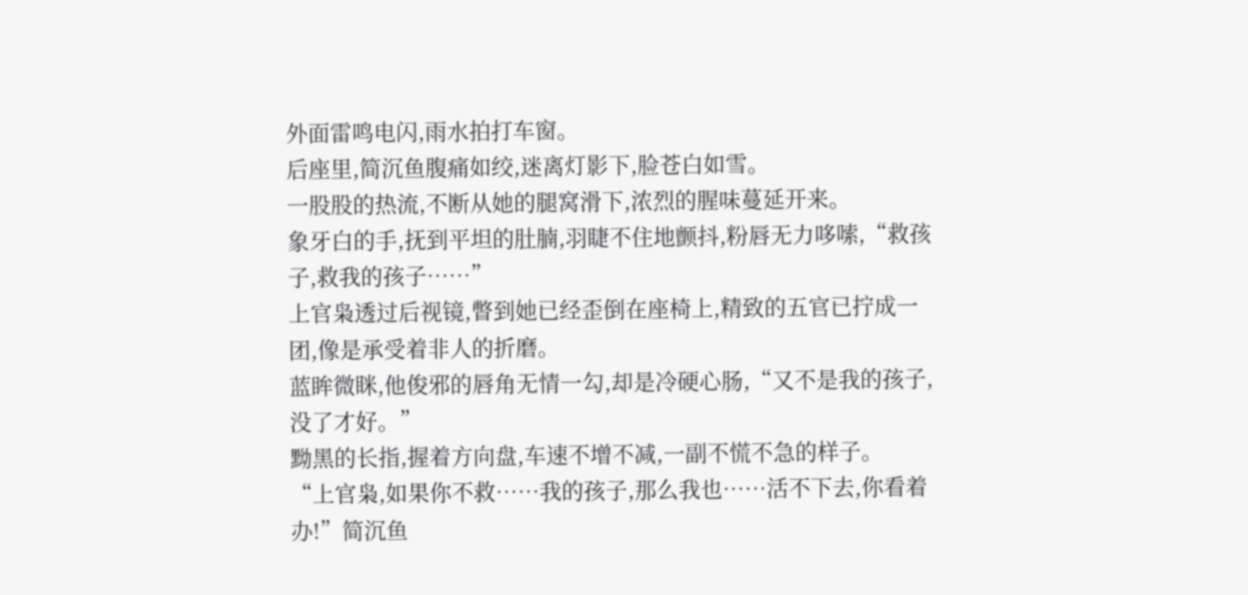外面雷鸣电闪,雨水拍打车窗。
后座里,简沉鱼腹痛如绞,迷离灯影下,脸苍白如雪。
一股股的热流,不断从她的腿窝滑下,浓烈的腥味蔓延开来。
象牙白的手,抚到平坦的肚腩,羽睫不住地颤抖,粉唇无力哆嗦,“救孩子,救我的孩子……”
上官枭透过后视镜,瞥到她已经歪倒在座椅上,精致的五官已拧成一团,像是承受着非人的折磨。
蓝眸微眯,他俊邪的唇角无情一勾,却是冷硬心肠,“又不是我的孩子,没了才好。”
黝黑的长指,握着方向盘,车速不增不减,一副不慌不急的样子。
“上官枭,如果你不救……我的孩子,那么我也……活不下去,你看着办!”简沉鱼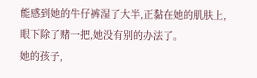能感到她的牛仔裤湿了大半,正黏在她的肌肤上,眼下除了赌一把,她没有别的办法了。
她的孩子,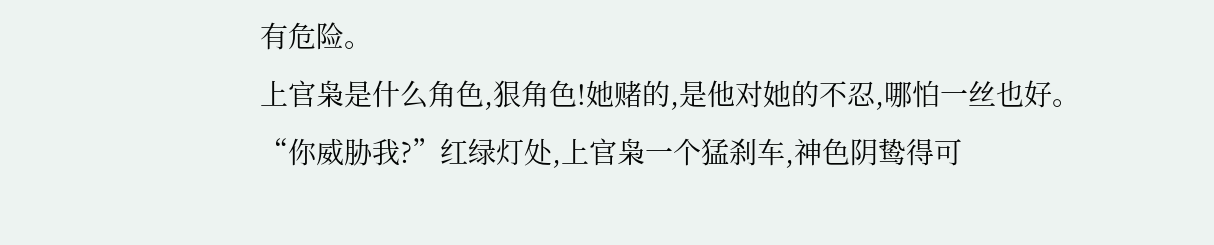有危险。
上官枭是什么角色,狠角色!她赌的,是他对她的不忍,哪怕一丝也好。
“你威胁我?”红绿灯处,上官枭一个猛刹车,神色阴鸷得可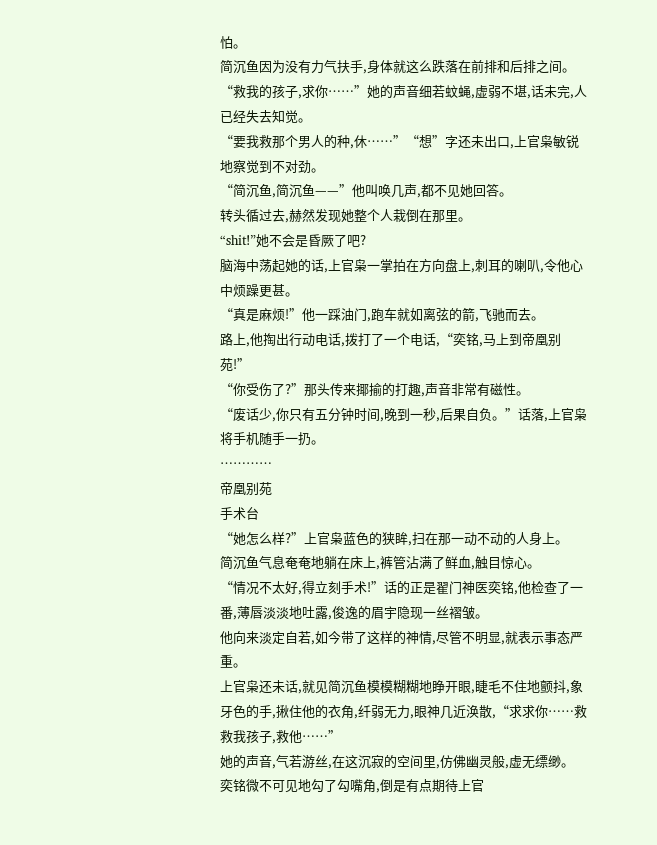怕。
简沉鱼因为没有力气扶手,身体就这么跌落在前排和后排之间。
“救我的孩子,求你……”她的声音细若蚊蝇,虚弱不堪,话未完,人已经失去知觉。
“要我救那个男人的种,休……”“想”字还未出口,上官枭敏锐地察觉到不对劲。
“简沉鱼,简沉鱼——”他叫唤几声,都不见她回答。
转头循过去,赫然发现她整个人栽倒在那里。
“shit!”她不会是昏厥了吧?
脑海中荡起她的话,上官枭一掌拍在方向盘上,刺耳的喇叭,令他心中烦躁更甚。
“真是麻烦!”他一踩油门,跑车就如离弦的箭,飞驰而去。
路上,他掏出行动电话,拨打了一个电话,“奕铭,马上到帝凰别苑!”
“你受伤了?”那头传来揶揄的打趣,声音非常有磁性。
“废话少,你只有五分钟时间,晚到一秒,后果自负。”话落,上官枭将手机随手一扔。
…………
帝凰别苑
手术台
“她怎么样?”上官枭蓝色的狭眸,扫在那一动不动的人身上。
简沉鱼气息奄奄地躺在床上,裤管沾满了鲜血,触目惊心。
“情况不太好,得立刻手术!”话的正是翟门神医奕铭,他检查了一番,薄唇淡淡地吐露,俊逸的眉宇隐现一丝褶皱。
他向来淡定自若,如今带了这样的神情,尽管不明显,就表示事态严重。
上官枭还未话,就见简沉鱼模模糊糊地睁开眼,睫毛不住地颤抖,象牙色的手,揪住他的衣角,纤弱无力,眼神几近涣散,“求求你……救救我孩子,救他……”
她的声音,气若游丝,在这沉寂的空间里,仿佛幽灵般,虚无缥缈。
奕铭微不可见地勾了勾嘴角,倒是有点期待上官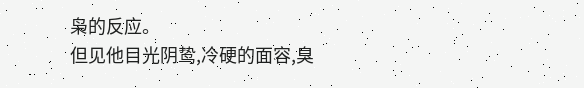枭的反应。
但见他目光阴鸷,冷硬的面容,臭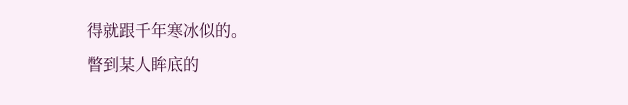得就跟千年寒冰似的。
瞥到某人眸底的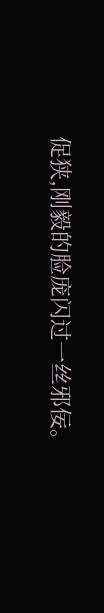促狭,刚毅的脸庞闪过一丝邪佞。